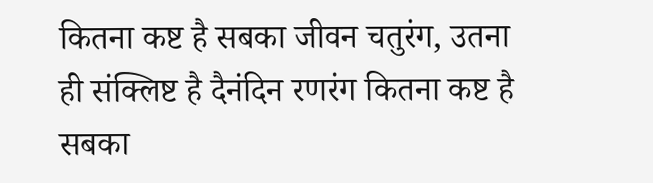कितना कष्ट है सबका जीवन चतुरंग, उतना ही संक्लिष्ट है दैनंदिन रणरंग कितना कष्ट है सबका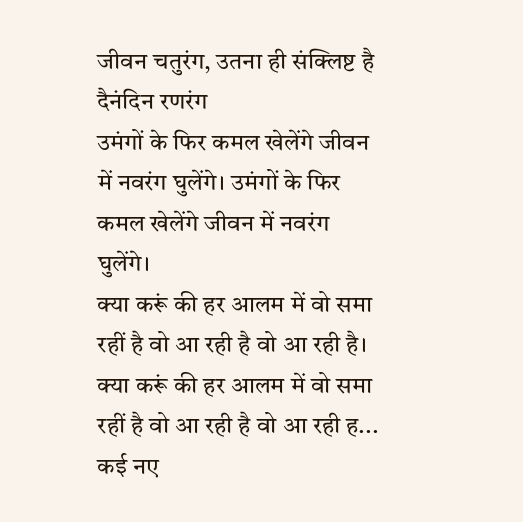जीवन चतुरंग, उतना ही संक्लिष्ट है दैनंदिन रणरंग
उमंगों के फिर कमल खेलेंगे जीवन में नवरंग घुलेंगे। उमंगों के फिर कमल खेलेंगे जीवन में नवरंग घुलेंगे।
क्या करूं की हर आलम में वो समा रहीं है वो आ रही है वो आ रही है। क्या करूं की हर आलम में वो समा रहीं है वो आ रही है वो आ रही ह...
कई नए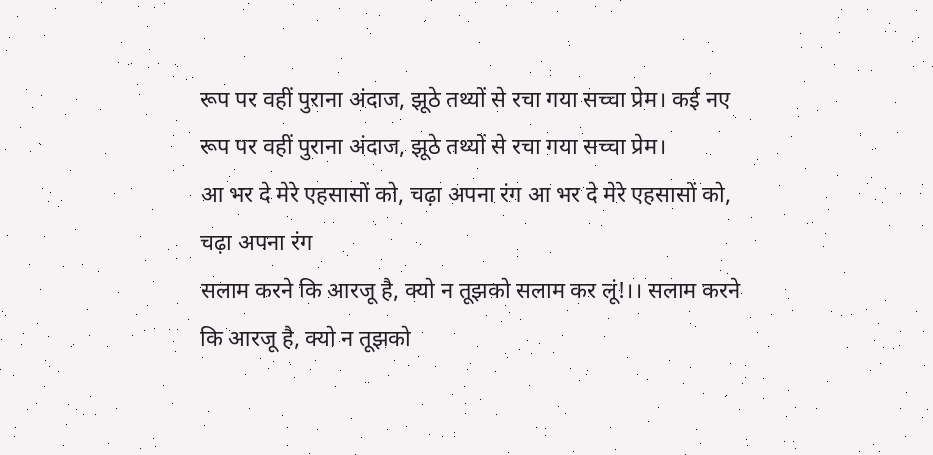रूप पर वहीं पुराना अंदाज, झूठे तथ्यों से रचा गया सच्चा प्रेम। कई नए रूप पर वहीं पुराना अंदाज, झूठे तथ्यों से रचा गया सच्चा प्रेम।
आ भर दे मेरे एहसासों को, चढ़ा अपना रंग आ भर दे मेरे एहसासों को, चढ़ा अपना रंग
सलाम करने कि आरजू है, क्यो न तूझको सलाम कर लूं!।। सलाम करने कि आरजू है, क्यो न तूझको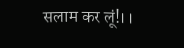सलाम कर लूं!।।